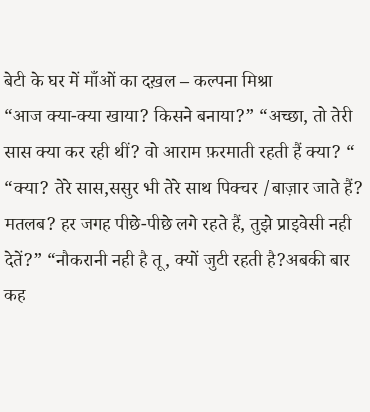बेटी के घर में माँओं का दख़ल – कल्पना मिश्रा
“आज क्या-क्या खाया? किसने बनाया?” “अच्छा, तो तेरी सास क्या कर रही थीं? वो आराम फ़रमाती रहती हैं क्या? “ “क्या? तेरे सास,ससुर भी तेरे साथ पिक्चर /बाज़ार जाते हैं? मतलब? हर जगह पीछे-पीछे लगे रहते हैं, तुझे प्राइवेसी नही देतें?” “नौकरानी नही है तू, क्यों जुटी रहती है?अबकी बार कह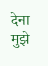देना मुझे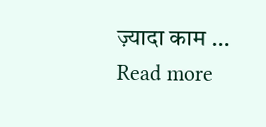ज़्यादा काम … Read more